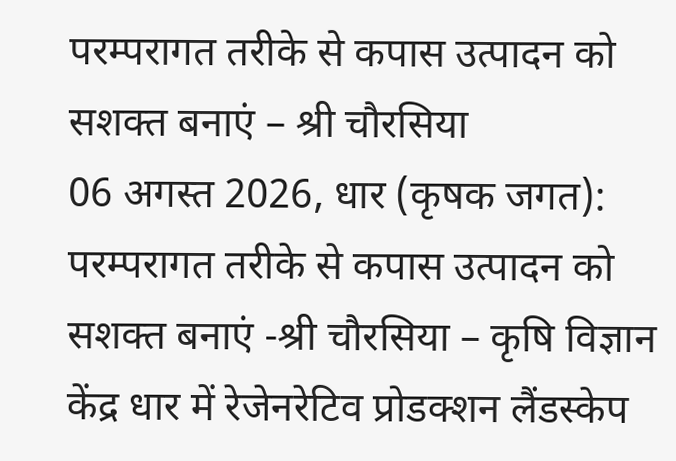परम्परागत तरीके से कपास उत्पादन को सशक्त बनाएं – श्री चौरसिया
06 अगस्त 2026, धार (कृषक जगत): परम्परागत तरीके से कपास उत्पादन को सशक्त बनाएं -श्री चौरसिया – कृषि विज्ञान केंद्र धार में रेजेनरेटिव प्रोडक्शन लैंडस्केप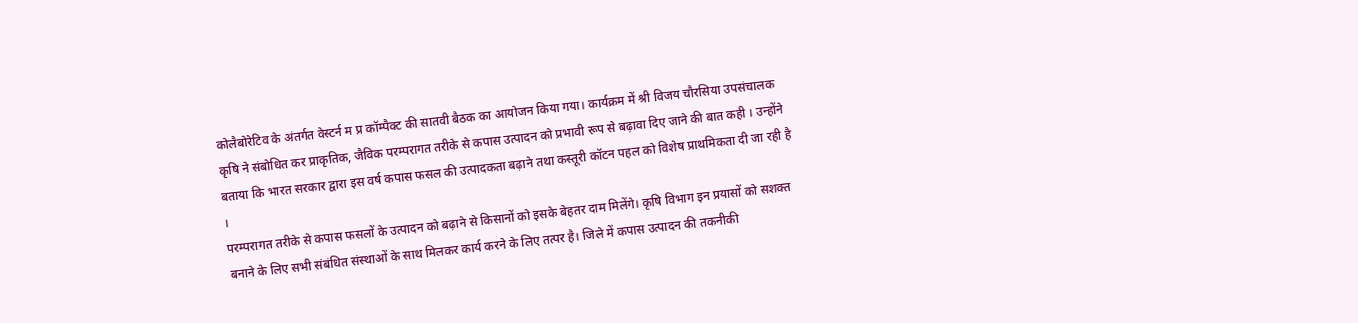कोलैबोरेटिव के अंतर्गत वेस्टर्न म प्र कॉम्पैक्ट की सातवी बैठक का आयोजन किया गया। कार्यक्रम में श्री विजय चौरसिया उपसंचालक कृषि ने संबोधित कर प्राकृतिक, जैविक परम्परागत तरीके से कपास उत्पादन को प्रभावी रूप से बढ़ावा दिए जाने की बात कही । उन्होंने बताया कि भारत सरकार द्वारा इस वर्ष कपास फसल की उत्पादकता बढ़ाने तथा कस्तूरी कॉटन पहल को विशेष प्राथमिकता दी जा रही है ।
परम्परागत तरीके से कपास फसलों के उत्पादन को बढ़ाने से किसानों को इसके बेहतर दाम मिलेंगे। कृषि विभाग इन प्रयासों को सशक्त बनाने के लिए सभी संबंधित संस्थाओं के साथ मिलकर कार्य करने के लिए तत्पर है। जिले में कपास उत्पादन की तकनीकी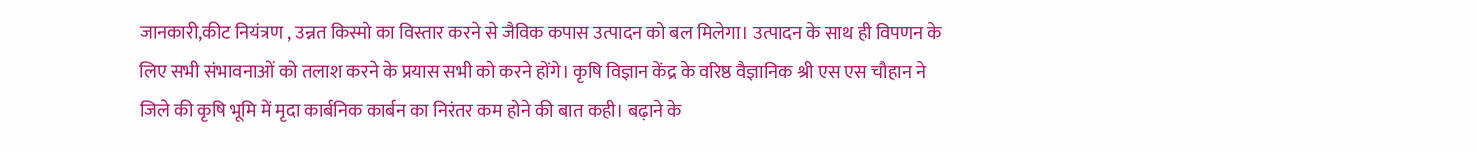जानकारी,कीट नियंत्रण , उन्नत किस्मो का विस्तार करने से जैविक कपास उत्पादन को बल मिलेगा। उत्पादन के साथ ही विपणन के लिए सभी संभावनाओं को तलाश करने के प्रयास सभी को करने होंगे। कृषि विज्ञान केंद्र के वरिष्ठ वैज्ञानिक श्री एस एस चौहान ने जिले की कृषि भूमि में मृदा कार्बनिक कार्बन का निरंतर कम होने की बात कही। बढ़ाने के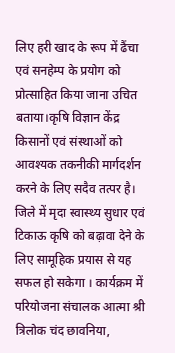लिए हरी खाद के रूप में ढैंचा एवं सनहेम्प के प्रयोग को प्रोत्साहित किया जाना उचित बताया।कृषि विज्ञान केंद्र किसानों एवं संस्थाओं को आवश्यक तकनीकी मार्गदर्शन करने के लिए सदैव तत्पर है। जिले में मृदा स्वास्थ्य सुधार एवं टिकाऊ कृषि को बढ़ावा देने के लिए सामूहिक प्रयास से यह सफल हो सकेगा । कार्यक्रम में परियोजना संचालक आत्मा श्री त्रिलोक चंद छावनिया,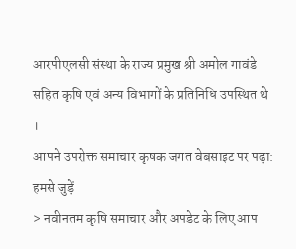आरपीएलसी संस्था के राज्य प्रमुख श्री अमोल गावंडे सहित कृषि एवं अन्य विभागों के प्रतिनिधि उपस्थित थे ।
आपने उपरोक्त समाचार कृषक जगत वेबसाइट पर पढ़ा: हमसे जुड़ें
> नवीनतम कृषि समाचार और अपडेट के लिए आप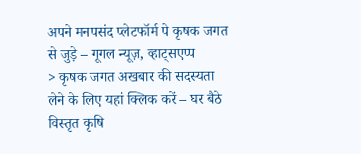अपने मनपसंद प्लेटफॉर्म पे कृषक जगत से जुड़े – गूगल न्यूज़, व्हाट्सएप्प
> कृषक जगत अखबार की सदस्यता लेने के लिए यहां क्लिक करें – घर बैठे विस्तृत कृषि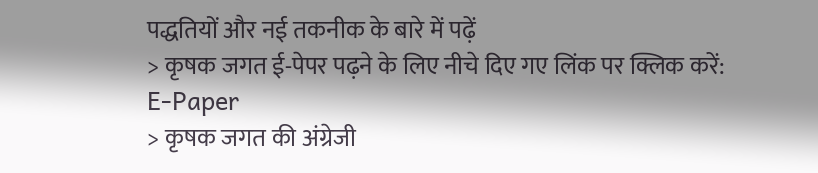पद्धतियों और नई तकनीक के बारे में पढ़ें
> कृषक जगत ई-पेपर पढ़ने के लिए नीचे दिए गए लिंक पर क्लिक करें: E-Paper
> कृषक जगत की अंग्रेजी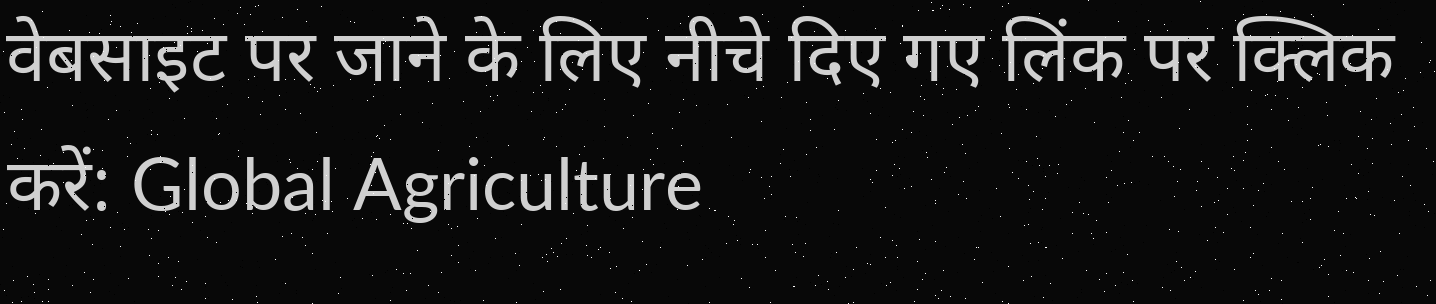वेबसाइट पर जाने के लिए नीचे दिए गए लिंक पर क्लिक करें: Global Agriculture